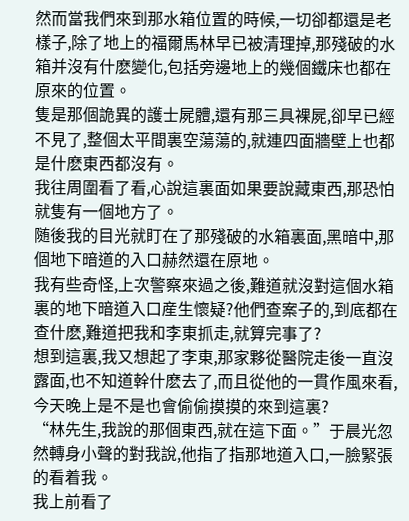然而當我們來到那水箱位置的時候,一切卻都還是老樣子,除了地上的福爾馬林早已被清理掉,那殘破的水箱并沒有什麽變化,包括旁邊地上的幾個鐵床也都在原來的位置。
隻是那個詭異的護士屍體,還有那三具裸屍,卻早已經不見了,整個太平間裏空蕩蕩的,就連四面牆壁上也都是什麽東西都沒有。
我往周圍看了看,心說這裏面如果要說藏東西,那恐怕就隻有一個地方了。
随後我的目光就盯在了那殘破的水箱裏面,黑暗中,那個地下暗道的入口赫然還在原地。
我有些奇怪,上次警察來過之後,難道就沒對這個水箱裏的地下暗道入口産生懷疑?他們查案子的,到底都在查什麽,難道把我和李東抓走,就算完事了?
想到這裏,我又想起了李東,那家夥從醫院走後一直沒露面,也不知道幹什麽去了,而且從他的一貫作風來看,今天晚上是不是也會偷偷摸摸的來到這裏?
“林先生,我說的那個東西,就在這下面。”于晨光忽然轉身小聲的對我說,他指了指那地道入口,一臉緊張的看着我。
我上前看了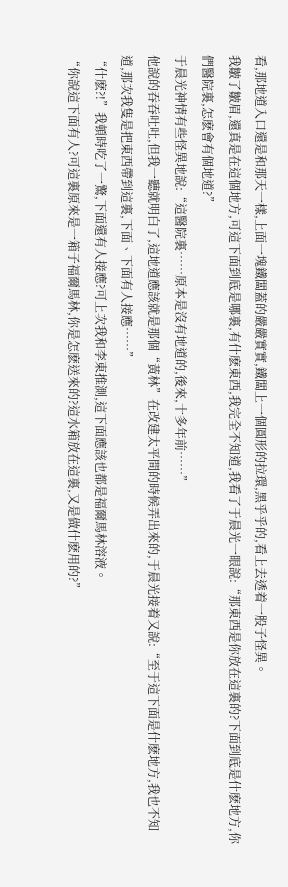看,那地道入口還是和那天一樣,上面一塊鐵闆蓋的嚴嚴實實,鐵闆上一個圓形的拉環,黑乎乎的,看上去透着一股子怪異。
我皺了皺眉,還真是在這個地方,可這下面到底是哪裏,有什麽東西,我完全不知道,我看了于晨光一眼說:“那東西是你放在這裏的?下面到底是什麽地方,你們醫院裏,怎麽會有個地道?”
于晨光神情有些怪異地說:“這醫院裏……原本是沒有地道的,後來,十多年前……”
他說的吞吞吐吐,但我一聽就明白了,這地道應該就是那個“黃林”在改建太平間的時候弄出來的,于晨光接着又說:“至于這下面是什麽地方,我也不知道,那次我隻是把東西帶到這裏,下面、下面有人接應……”
“什麽?!”我頓時吃了一驚,下面還有人接應?可上次我和李東推測,這下面應該也都是福爾馬林溶液。
“你說這下面有人?可這裏原來是一箱子福爾馬林,你是怎麽送來的?這水箱放在這裏,又是做什麽用的?”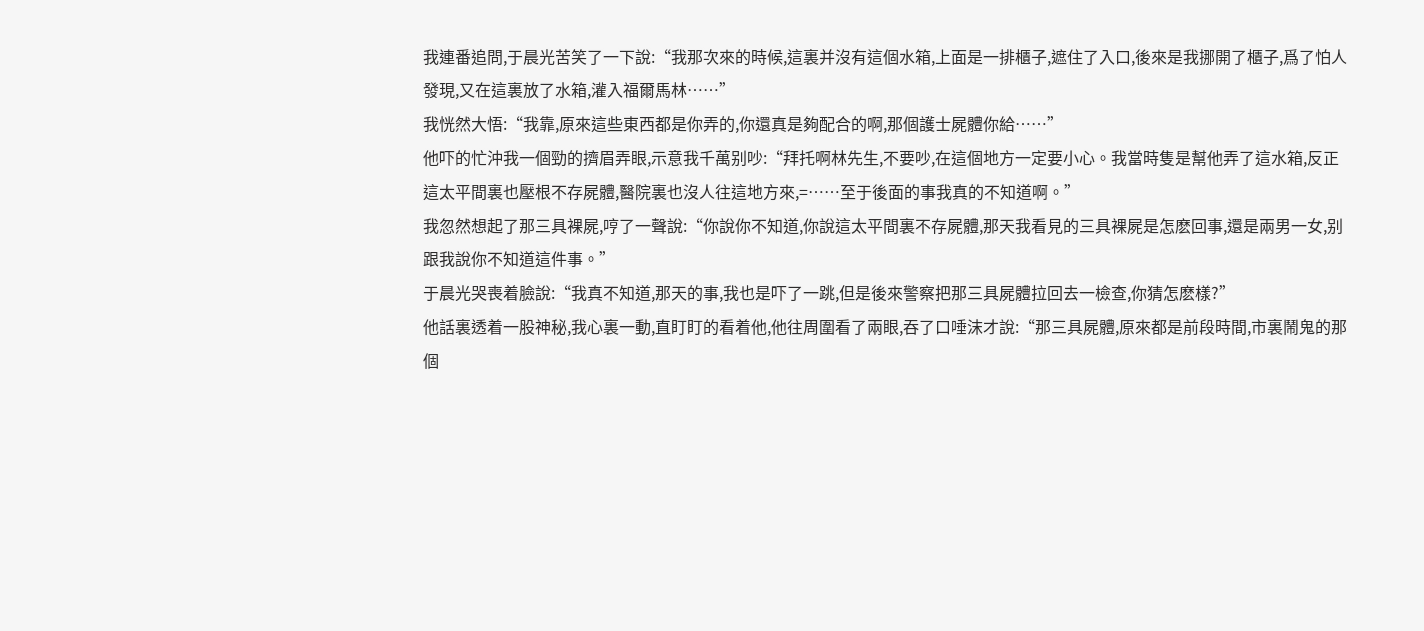我連番追問,于晨光苦笑了一下說:“我那次來的時候,這裏并沒有這個水箱,上面是一排櫃子,遮住了入口,後來是我挪開了櫃子,爲了怕人發現,又在這裏放了水箱,灌入福爾馬林……”
我恍然大悟:“我靠,原來這些東西都是你弄的,你還真是夠配合的啊,那個護士屍體你給……”
他吓的忙沖我一個勁的擠眉弄眼,示意我千萬别吵:“拜托啊林先生,不要吵,在這個地方一定要小心。我當時隻是幫他弄了這水箱,反正這太平間裏也壓根不存屍體,醫院裏也沒人往這地方來,=……至于後面的事我真的不知道啊。”
我忽然想起了那三具裸屍,哼了一聲說:“你說你不知道,你說這太平間裏不存屍體,那天我看見的三具裸屍是怎麽回事,還是兩男一女,别跟我說你不知道這件事。”
于晨光哭喪着臉說:“我真不知道,那天的事,我也是吓了一跳,但是後來警察把那三具屍體拉回去一檢查,你猜怎麽樣?”
他話裏透着一股神秘,我心裏一動,直盯盯的看着他,他往周圍看了兩眼,吞了口唾沫才說:“那三具屍體,原來都是前段時間,市裏鬧鬼的那個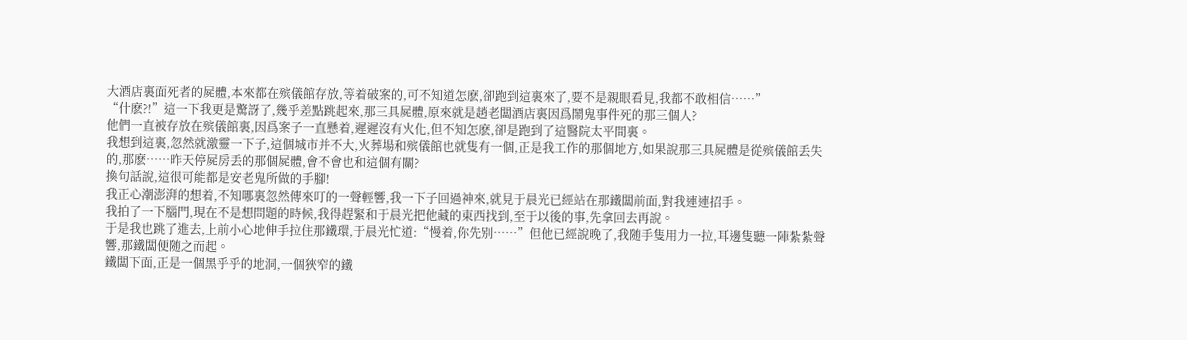大酒店裏面死者的屍體,本來都在殡儀館存放,等着破案的,可不知道怎麽,卻跑到這裏來了,要不是親眼看見,我都不敢相信……”
“什麽?!”這一下我更是驚訝了,幾乎差點跳起來,那三具屍體,原來就是趙老闆酒店裏因爲鬧鬼事件死的那三個人?
他們一直被存放在殡儀館裏,因爲案子一直懸着,遲遲沒有火化,但不知怎麽,卻是跑到了這醫院太平間裏。
我想到這裏,忽然就激靈一下子,這個城市并不大,火葬場和殡儀館也就隻有一個,正是我工作的那個地方,如果說那三具屍體是從殡儀館丢失的,那麽……昨天停屍房丢的那個屍體,會不會也和這個有關?
換句話說,這很可能都是安老鬼所做的手腳!
我正心潮澎湃的想着,不知哪裏忽然傳來叮的一聲輕響,我一下子回過神來,就見于晨光已經站在那鐵闆前面,對我連連招手。
我拍了一下腦門,現在不是想問題的時候,我得趕緊和于晨光把他藏的東西找到,至于以後的事,先拿回去再說。
于是我也跳了進去,上前小心地伸手拉住那鐵環,于晨光忙道:“慢着,你先别……”但他已經說晚了,我随手隻用力一拉,耳邊隻聽一陣紮紮聲響,那鐵闆便随之而起。
鐵闆下面,正是一個黑乎乎的地洞,一個狹窄的鐵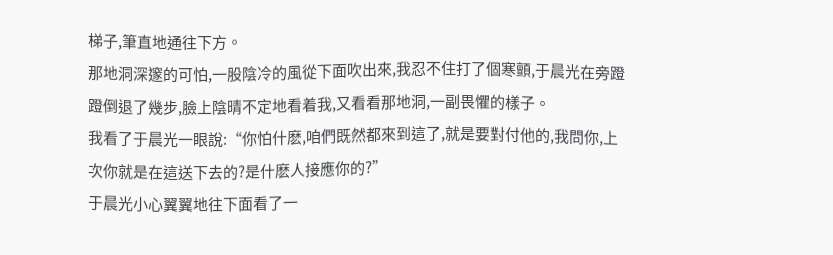梯子,筆直地通往下方。
那地洞深邃的可怕,一股陰冷的風從下面吹出來,我忍不住打了個寒顫,于晨光在旁蹬蹬倒退了幾步,臉上陰晴不定地看着我,又看看那地洞,一副畏懼的樣子。
我看了于晨光一眼說:“你怕什麽,咱們既然都來到這了,就是要對付他的,我問你,上次你就是在這送下去的?是什麽人接應你的?”
于晨光小心翼翼地往下面看了一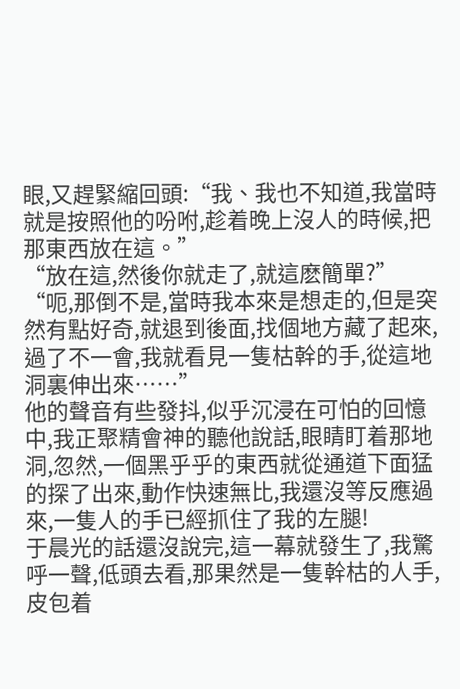眼,又趕緊縮回頭:“我、我也不知道,我當時就是按照他的吩咐,趁着晚上沒人的時候,把那東西放在這。”
“放在這,然後你就走了,就這麽簡單?”
“呃,那倒不是,當時我本來是想走的,但是突然有點好奇,就退到後面,找個地方藏了起來,過了不一會,我就看見一隻枯幹的手,從這地洞裏伸出來……”
他的聲音有些發抖,似乎沉浸在可怕的回憶中,我正聚精會神的聽他說話,眼睛盯着那地洞,忽然,一個黑乎乎的東西就從通道下面猛的探了出來,動作快速無比,我還沒等反應過來,一隻人的手已經抓住了我的左腿!
于晨光的話還沒說完,這一幕就發生了,我驚呼一聲,低頭去看,那果然是一隻幹枯的人手,皮包着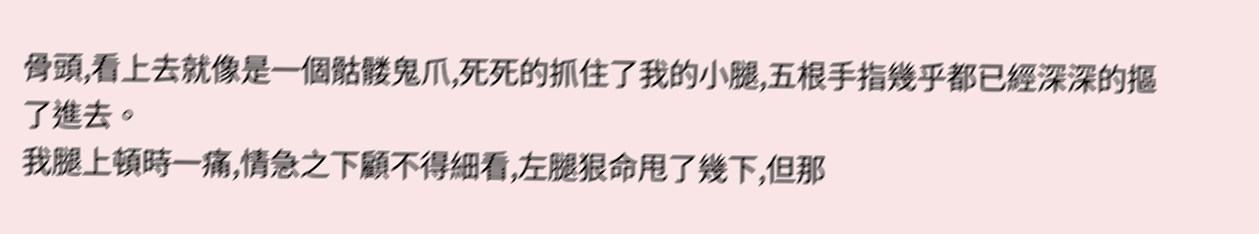骨頭,看上去就像是一個骷髅鬼爪,死死的抓住了我的小腿,五根手指幾乎都已經深深的摳了進去。
我腿上頓時一痛,情急之下顧不得細看,左腿狠命甩了幾下,但那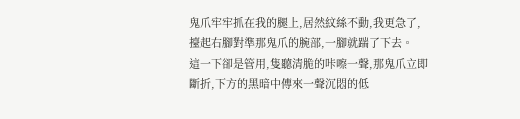鬼爪牢牢抓在我的腿上,居然紋絲不動,我更急了,擡起右腳對準那鬼爪的腕部,一腳就踹了下去。
這一下卻是管用,隻聽清脆的咔嚓一聲,那鬼爪立即斷折,下方的黑暗中傳來一聲沉悶的低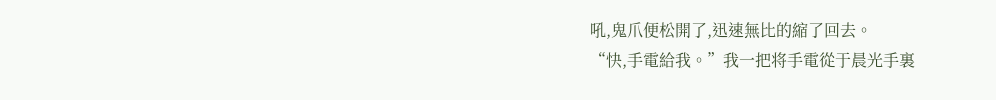吼,鬼爪便松開了,迅速無比的縮了回去。
“快,手電給我。”我一把将手電從于晨光手裏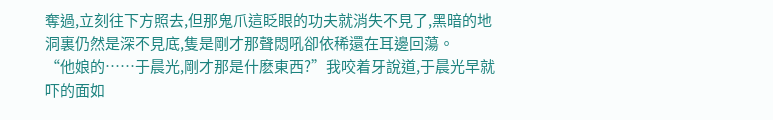奪過,立刻往下方照去,但那鬼爪這眨眼的功夫就消失不見了,黑暗的地洞裏仍然是深不見底,隻是剛才那聲悶吼卻依稀還在耳邊回蕩。
“他娘的……于晨光,剛才那是什麽東西?”我咬着牙說道,于晨光早就吓的面如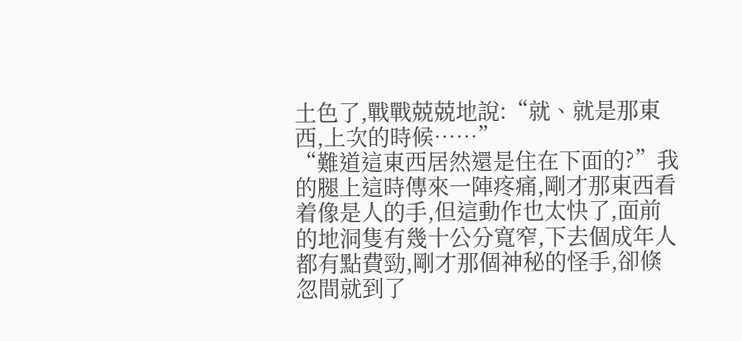土色了,戰戰兢兢地說:“就、就是那東西,上次的時候……”
“難道這東西居然還是住在下面的?”我的腿上這時傳來一陣疼痛,剛才那東西看着像是人的手,但這動作也太快了,面前的地洞隻有幾十公分寬窄,下去個成年人都有點費勁,剛才那個神秘的怪手,卻倏忽間就到了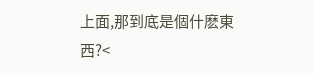上面,那到底是個什麽東西?<